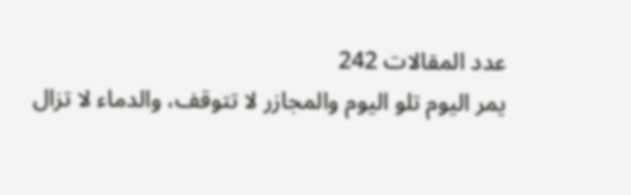عدد المقالات 242
يمر اليوم تلو اليوم والمجازر لا تتوقف، والدماء لا تزال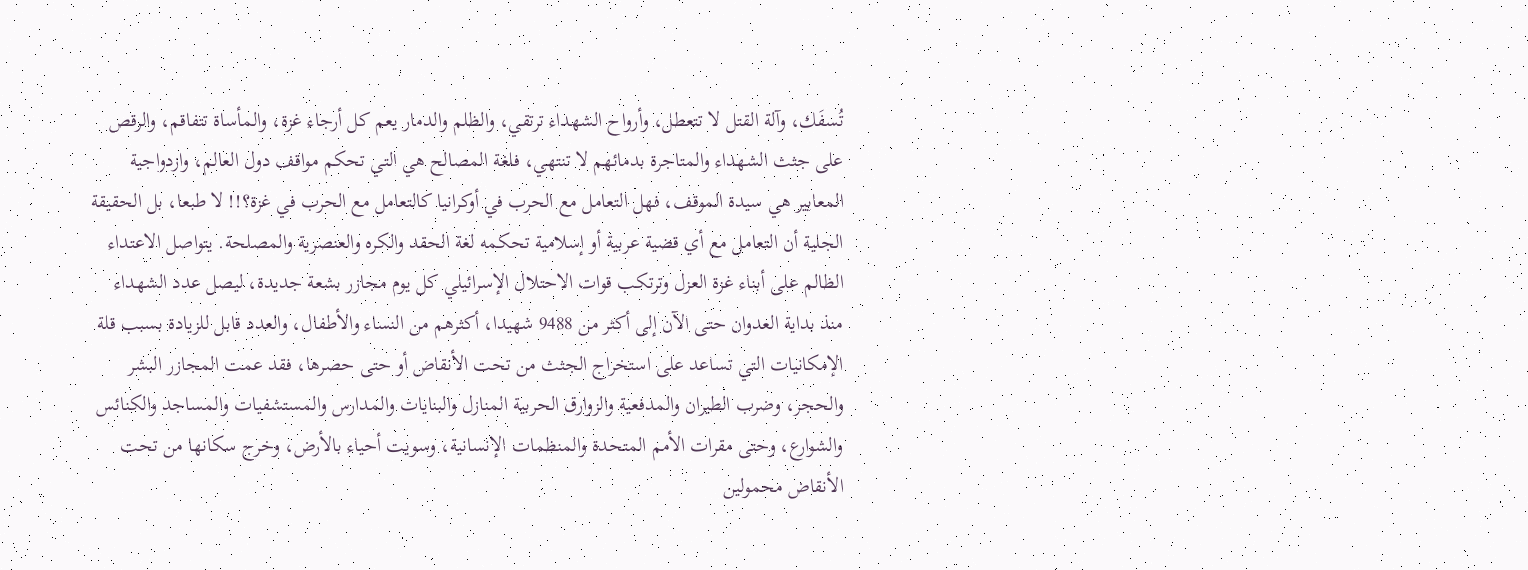تُسفَك، وآلة القتل لا تتعطل، وأرواح الشهداء ترتقي، والظلم والدمار يعم كل أرجاء غزة، والمأساة تتفاقم، والرقص على جثث الشهداء والمتاجرة بدمائهم لا تنتهي، فلغة المصالح هي التي تحكم مواقف دول العالم، وازدواجية المعايير هي سيدة الموقف، فهل التعامل مع الحرب في أوكرانيا كالتعامل مع الحرب في غزة؟!! لا طبعا، بل الحقيقة الجلية أن التعامل مع أي قضية عربية أو إسلامية تحكمه لغة الحقد والكره والعنصرية والمصلحة. يتواصل الاعتداء الظالم على أبناء غزة العزل وترتكب قوات الاحتلال الإسرائيلي كل يوم مجازر بشعة جديدة، ليصل عدد الشهداء منذ بداية العدوان حتى الآن إلى أكثر من 9488 شهيدا، أكثرهم من النساء والأطفال، والعدد قابل للزيادة بسبب قلة الإمكانيات التي تساعد على استخراج الجثث من تحت الأنقاض أو حتى حصرها، فقد عمت المجازر البشر والحجر، وضرب الطيران والمدفعية والزوارق الحربية المنازل والبنايات والمدارس والمستشفيات والمساجد والكنائس والشوارع، وحتى مقرات الأمم المتحدة والمنظمات الإنسانية، وسويت أحياء بالأرض، وخرج سكانها من تحت الأنقاض محمولين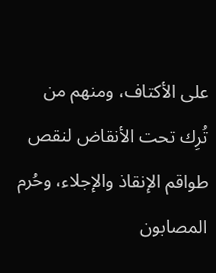على الأكتاف، ومنهم من تُرِك تحت الأنقاض لنقص طواقم الإنقاذ والإجلاء، وحُرم المصابون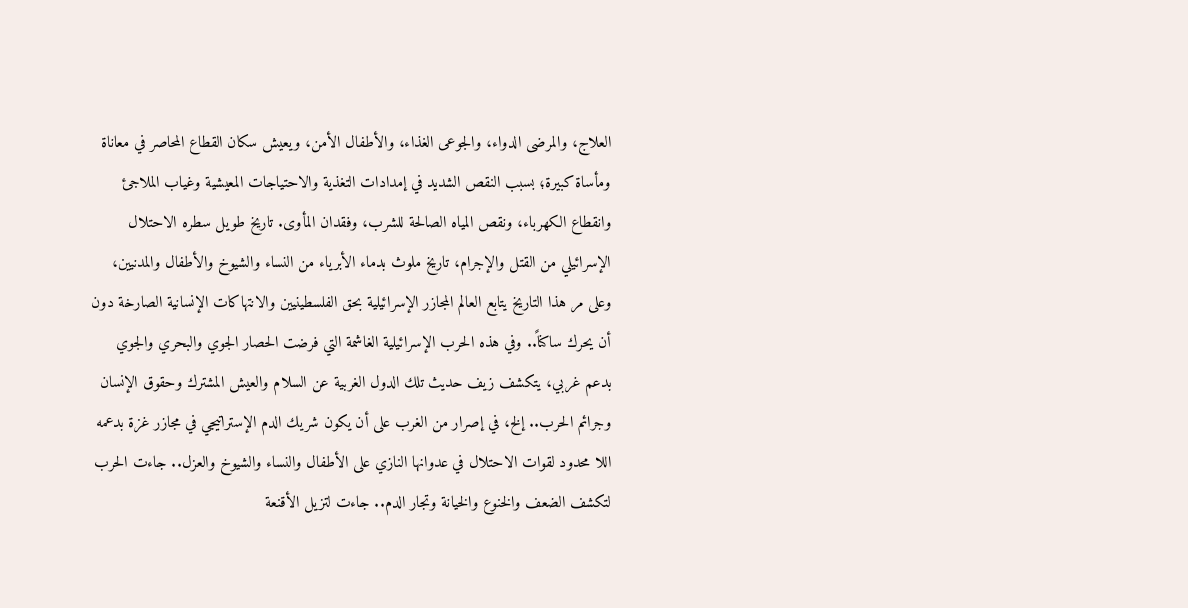العلاج، والمرضى الدواء، والجوعى الغذاء، والأطفال الأمن، ويعيش سكان القطاع المحاصر في معاناة ومأساة كبيرة؛ بسبب النقص الشديد في إمدادات التغذية والاحتياجات المعيشية وغياب الملاجئ وانقطاع الكهرباء، ونقص المياه الصالحة للشرب، وفقدان المأوى. تاريخ طويل سطره الاحتلال الإسرائيلي من القتل والإجرام، تاريخ ملوث بدماء الأبرياء من النساء والشيوخ والأطفال والمدنيين، وعلى مر هذا التاريخ يتابع العالم المجازر الإسرائيلية بحق الفلسطينيين والانتهاكات الإنسانية الصارخة دون أن يحرك ساكناً.. وفي هذه الحرب الإسرائيلية الغاشمة التي فرضت الحصار الجوي والبحري والجوي بدعم غربي، يتكشف زيف حديث تلك الدول الغربية عن السلام والعيش المشترك وحقوق الإنسان وجرائم الحرب.. إلخ، في إصرار من الغرب على أن يكون شريك الدم الإستراتيجي في مجازر غزة بدعمه اللا محدود لقوات الاحتلال في عدوانها النازي على الأطفال والنساء والشيوخ والعزل.. جاءت الحرب لتكشف الضعف والخنوع والخيانة وتجار الدم.. جاءت لتزيل الأقنعة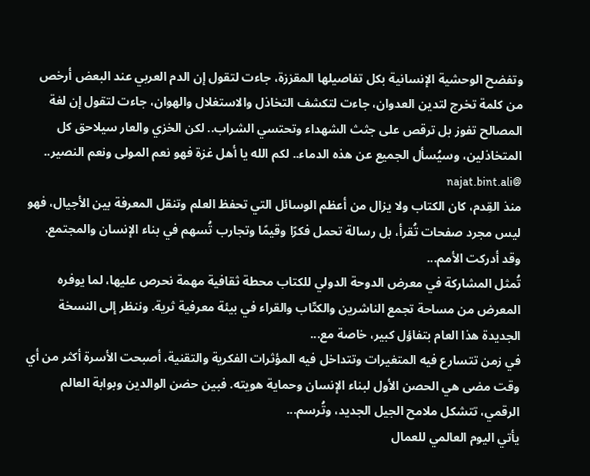وتفضح الوحشية الإنسانية بكل تفاصيلها المقززة، جاءت لتقول إن الدم العربي عند البعض أرخص من كلمة تخرج لتدين العدوان، جاءت لتكشف التخاذل والاستغلال والهوان، جاءت لتقول إن لغة المصالح تفوز بل ترقص على جثث الشهداء وتحتسي الشراب.. لكن الخزي والعار سيلاحق كل المتخاذلين، وسيُسأل الجميع عن هذه الدماء.. لكم الله يا أهل غزة فهو نعم المولى ونعم النصير.. @najat.bint.ali
منذ القِدم، كان الكتاب ولا يزال من أعظم الوسائل التي تحفظ العلم وتنقل المعرفة بين الأجيال، فهو ليس مجرد صفحات تُقرأ، بل رسالة تحمل فكرًا وقيمًا وتجارب تُسهم في بناء الإنسان والمجتمع. وقد أدركت الأمم...
تُمثل المشاركة في معرض الدوحة الدولي للكتاب محطة ثقافية مهمة نحرص عليها، لما يوفره المعرض من مساحة تجمع الناشرين والكتّاب والقراء في بيئة معرفية ثرية. وننظر إلى النسخة الجديدة هذا العام بتفاؤل كبير، خاصة مع...
في زمن تتسارع فيه المتغيرات وتتداخل فيه المؤثرات الفكرية والتقنية، أصبحت الأسرة أكثر من أي وقت مضى هي الحصن الأول لبناء الإنسان وحماية هويته. فبين حضن الوالدين وبوابة العالم الرقمي، تتشكل ملامح الجيل الجديد، وتُرسم...
يأتي اليوم العالمي للعمال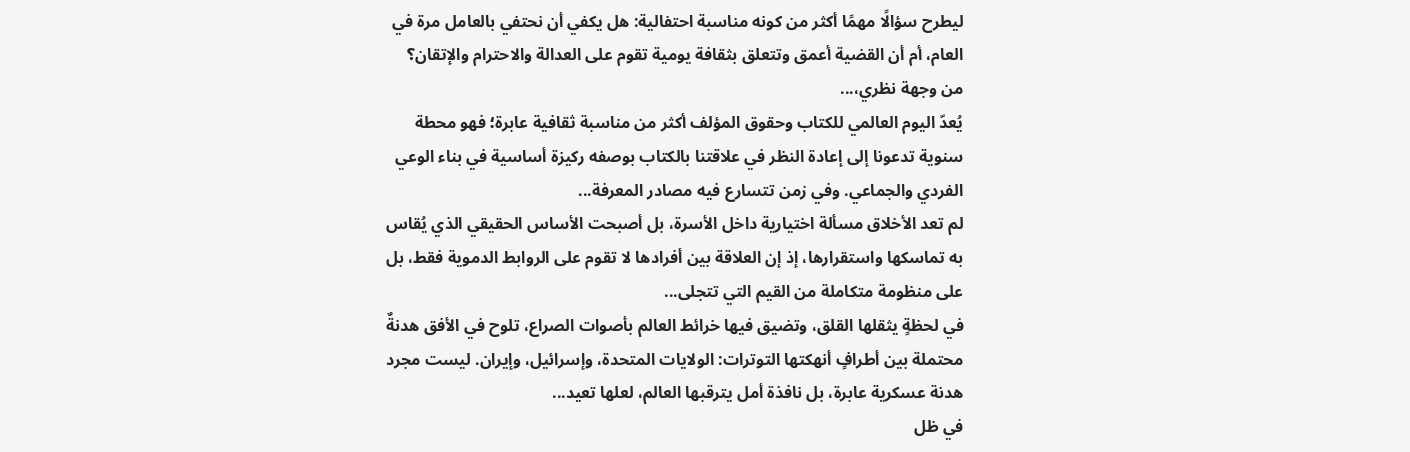ليطرح سؤالًا مهمًا أكثر من كونه مناسبة احتفالية: هل يكفي أن نحتفي بالعامل مرة في العام، أم أن القضية أعمق وتتعلق بثقافة يومية تقوم على العدالة والاحترام والإتقان؟ من وجهة نظري،...
يُعدّ اليوم العالمي للكتاب وحقوق المؤلف أكثر من مناسبة ثقافية عابرة؛ فهو محطة سنوية تدعونا إلى إعادة النظر في علاقتنا بالكتاب بوصفه ركيزة أساسية في بناء الوعي الفردي والجماعي. وفي زمن تتسارع فيه مصادر المعرفة...
لم تعد الأخلاق مسألة اختيارية داخل الأسرة، بل أصبحت الأساس الحقيقي الذي يُقاس به تماسكها واستقرارها، إذ إن العلاقة بين أفرادها لا تقوم على الروابط الدموية فقط، بل على منظومة متكاملة من القيم التي تتجلى...
في لحظةٍ يثقلها القلق، وتضيق فيها خرائط العالم بأصوات الصراع، تلوح في الأفق هدنةٌ محتملة بين أطرافٍ أنهكتها التوترات: الولايات المتحدة، وإسرائيل، وإيران. ليست مجرد هدنة عسكرية عابرة، بل نافذة أمل يترقبها العالم، لعلها تعيد...
في ظل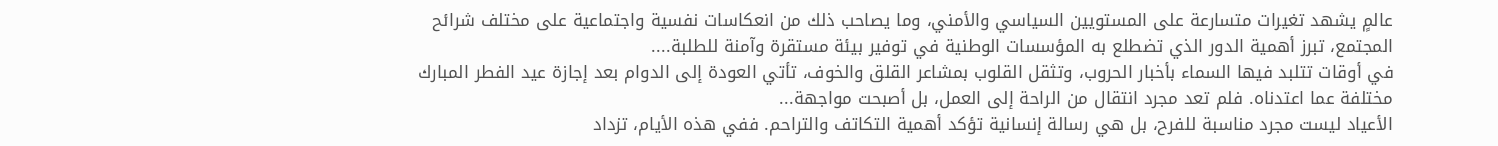عالمٍ يشهد تغيرات متسارعة على المستويين السياسي والأمني، وما يصاحب ذلك من انعكاسات نفسية واجتماعية على مختلف شرائح المجتمع، تبرز أهمية الدور الذي تضطلع به المؤسسات الوطنية في توفير بيئة مستقرة وآمنة للطلبة....
في أوقات تتلبد فيها السماء بأخبار الحروب، وتثقل القلوب بمشاعر القلق والخوف، تأتي العودة إلى الدوام بعد إجازة عيد الفطر المبارك مختلفة عما اعتدناه. فلم تعد مجرد انتقال من الراحة إلى العمل، بل أصبحت مواجهة...
الأعياد ليست مجرد مناسبة للفرح، بل هي رسالة إنسانية تؤكد أهمية التكاتف والتراحم. ففي هذه الأيام، تزداد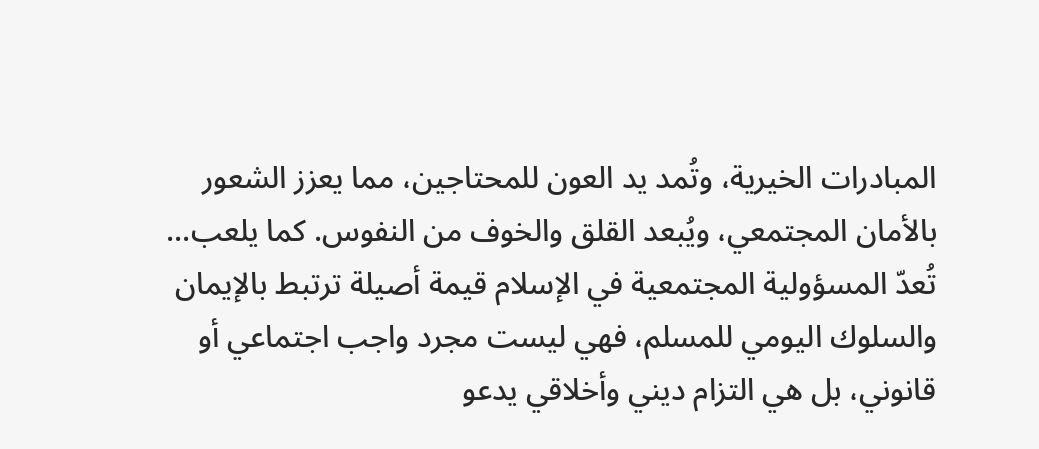المبادرات الخيرية، وتُمد يد العون للمحتاجين، مما يعزز الشعور بالأمان المجتمعي، ويُبعد القلق والخوف من النفوس. كما يلعب...
تُعدّ المسؤولية المجتمعية في الإسلام قيمة أصيلة ترتبط بالإيمان والسلوك اليومي للمسلم، فهي ليست مجرد واجب اجتماعي أو قانوني، بل هي التزام ديني وأخلاقي يدعو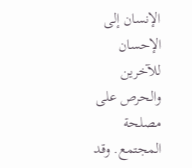الإنسان إلى الإحسان للآخرين والحرص على مصلحة المجتمع. وقد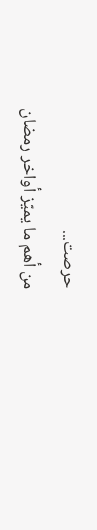حرصت...
من أهم ما يميّز أواخر رمضان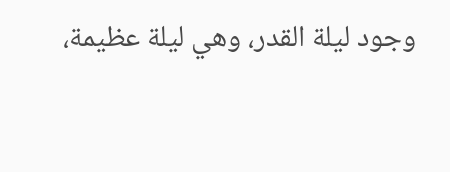وجود ليلة القدر، وهي ليلة عظيمة،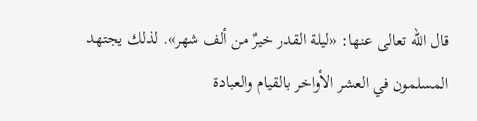قال الله تعالى عنها: «ليلة القدر خيرٌ من ألف شهر». لذلك يجتهد المسلمون في العشر الأواخر بالقيام والعبادة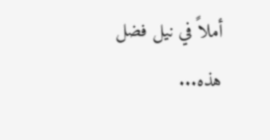أملاً في نيل فضل هذه...